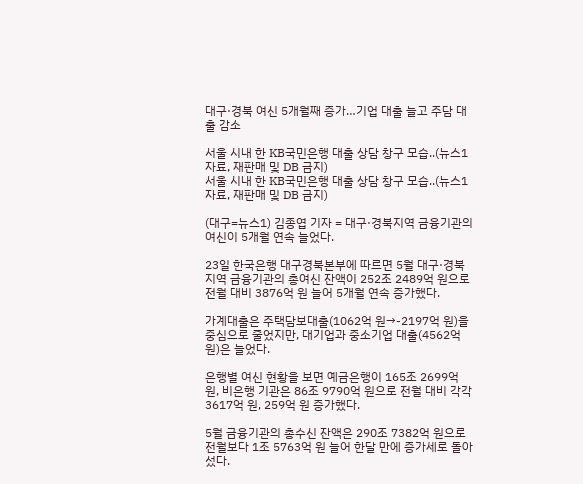대구·경북 여신 5개월째 증가…기업 대출 늘고 주담 대출 감소

서울 시내 한 KB국민은행 대출 상담 창구 모습..(뉴스1 자료, 재판매 및 DB 금지)
서울 시내 한 KB국민은행 대출 상담 창구 모습..(뉴스1 자료, 재판매 및 DB 금지)

(대구=뉴스1) 김종엽 기자 = 대구·경북지역 금융기관의 여신이 5개월 연속 늘었다.

23일 한국은행 대구경북본부에 따르면 5월 대구·경북지역 금융기관의 총여신 잔액이 252조 2489억 원으로 전월 대비 3876억 원 늘어 5개월 연속 증가했다.

가계대출은 주택담보대출(1062억 원→-2197억 원)을 중심으로 줄었지만, 대기업과 중소기업 대출(4562억 원)은 늘었다.

은행별 여신 현황을 보면 예금은행이 165조 2699억 원, 비은행 기관은 86조 9790억 원으로 전월 대비 각각 3617억 원, 259억 원 증가했다.

5월 금융기관의 총수신 잔액은 290조 7382억 원으로 전월보다 1조 5763억 원 늘어 한달 만에 증가세로 돌아섰다.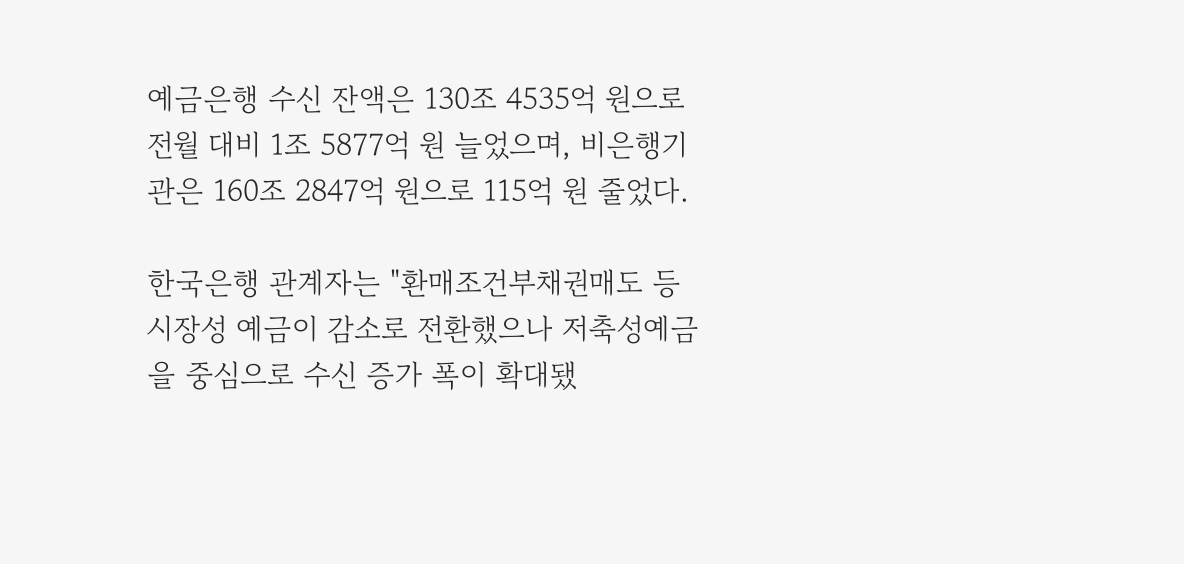예금은행 수신 잔액은 130조 4535억 원으로 전월 대비 1조 5877억 원 늘었으며, 비은행기관은 160조 2847억 원으로 115억 원 줄었다.

한국은행 관계자는 "환매조건부채권매도 등 시장성 예금이 감소로 전환했으나 저축성예금을 중심으로 수신 증가 폭이 확대됐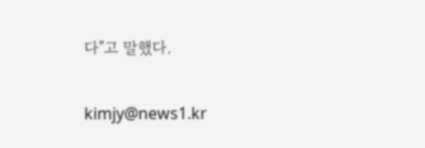다"고 말했다.

kimjy@news1.kr